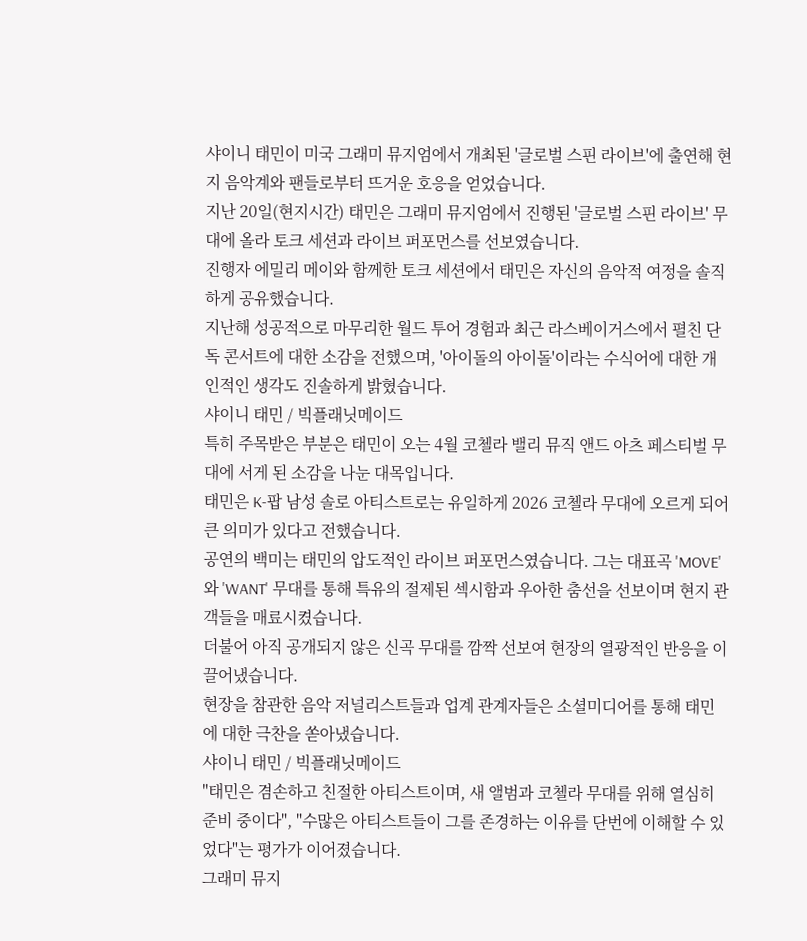샤이니 태민이 미국 그래미 뮤지엄에서 개최된 '글로벌 스핀 라이브'에 출연해 현지 음악계와 팬들로부터 뜨거운 호응을 얻었습니다.
지난 20일(현지시간) 태민은 그래미 뮤지엄에서 진행된 '글로벌 스핀 라이브' 무대에 올라 토크 세션과 라이브 퍼포먼스를 선보였습니다.
진행자 에밀리 메이와 함께한 토크 세션에서 태민은 자신의 음악적 여정을 솔직하게 공유했습니다.
지난해 성공적으로 마무리한 월드 투어 경험과 최근 라스베이거스에서 펼친 단독 콘서트에 대한 소감을 전했으며, '아이돌의 아이돌'이라는 수식어에 대한 개인적인 생각도 진솔하게 밝혔습니다.
샤이니 태민 / 빅플래닛메이드
특히 주목받은 부분은 태민이 오는 4월 코첼라 밸리 뮤직 앤드 아츠 페스티벌 무대에 서게 된 소감을 나눈 대목입니다.
태민은 K-팝 남성 솔로 아티스트로는 유일하게 2026 코첼라 무대에 오르게 되어 큰 의미가 있다고 전했습니다.
공연의 백미는 태민의 압도적인 라이브 퍼포먼스였습니다. 그는 대표곡 'MOVE'와 'WANT' 무대를 통해 특유의 절제된 섹시함과 우아한 춤선을 선보이며 현지 관객들을 매료시켰습니다.
더불어 아직 공개되지 않은 신곡 무대를 깜짝 선보여 현장의 열광적인 반응을 이끌어냈습니다.
현장을 참관한 음악 저널리스트들과 업계 관계자들은 소셜미디어를 통해 태민에 대한 극찬을 쏟아냈습니다.
샤이니 태민 / 빅플래닛메이드
"태민은 겸손하고 친절한 아티스트이며, 새 앨범과 코첼라 무대를 위해 열심히 준비 중이다", "수많은 아티스트들이 그를 존경하는 이유를 단번에 이해할 수 있었다"는 평가가 이어졌습니다.
그래미 뮤지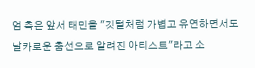엄 측은 앞서 태민을 "깃털처럼 가볍고 유연하면서도 날카로운 춤선으로 알려진 아티스트"라고 소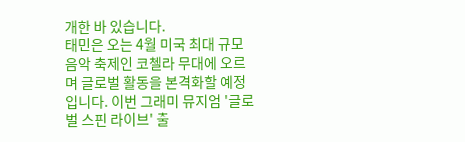개한 바 있습니다.
태민은 오는 4월 미국 최대 규모 음악 축제인 코첼라 무대에 오르며 글로벌 활동을 본격화할 예정입니다. 이번 그래미 뮤지엄 '글로벌 스핀 라이브' 출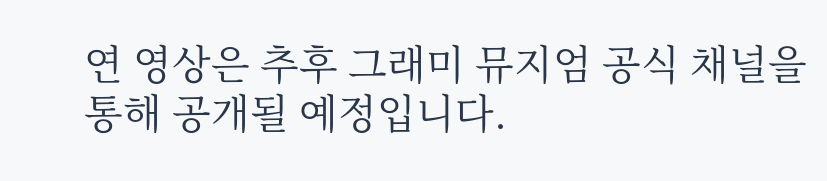연 영상은 추후 그래미 뮤지엄 공식 채널을 통해 공개될 예정입니다.